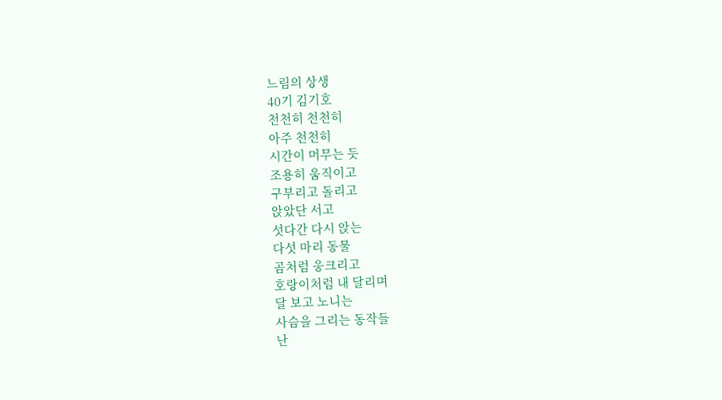느림의 상생
40기 김기호
천천히 천천히
아주 천천히
시간이 머무는 듯
조용히 움직이고
구부리고 돌리고
앉았단 서고
섯다간 다시 앉는
다섯 마리 동물
곰처럼 웅크리고
호랑이처럼 내 달리며
달 보고 노니는
사슴을 그리는 동작들
난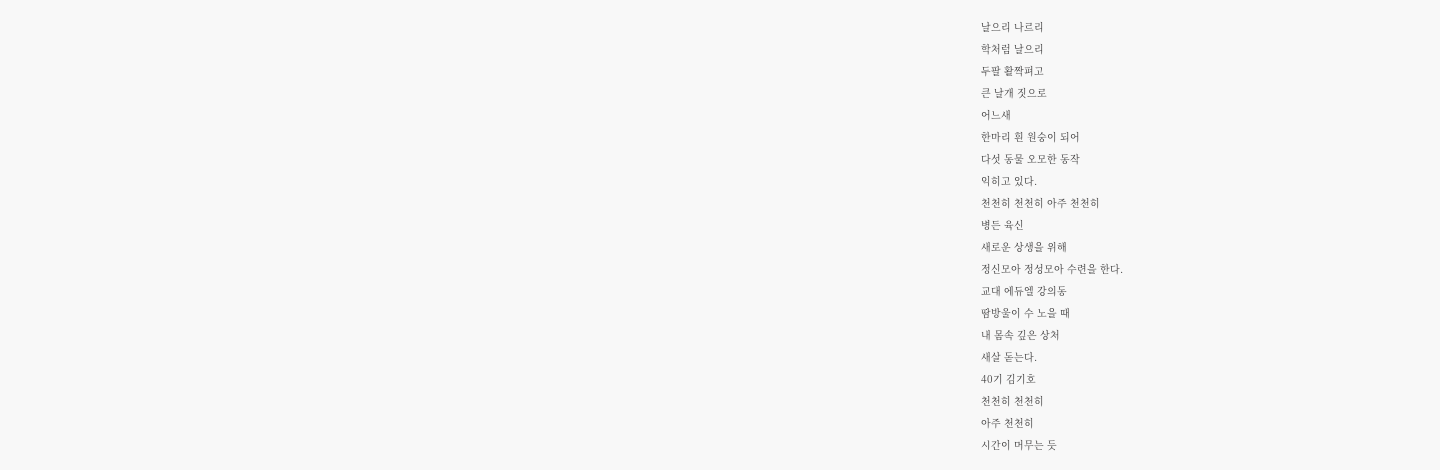날으리 나르리
학처럼 날으리
두팔 활짝펴고
큰 날개 짓으로
어느새
한마리 흰 원숭이 되어
다섯 동물 오모한 동작
익히고 있다.
천천히 천천히 아주 천천히
병든 육신
새로운 상생을 위해
정신모아 정성모아 수련을 한다.
교대 에듀엘 강의동
땀방울이 수 노을 때
내 몸속 깊은 상처
새살 돋는다.
40기 김기호
천천히 천천히
아주 천천히
시간이 머무는 듯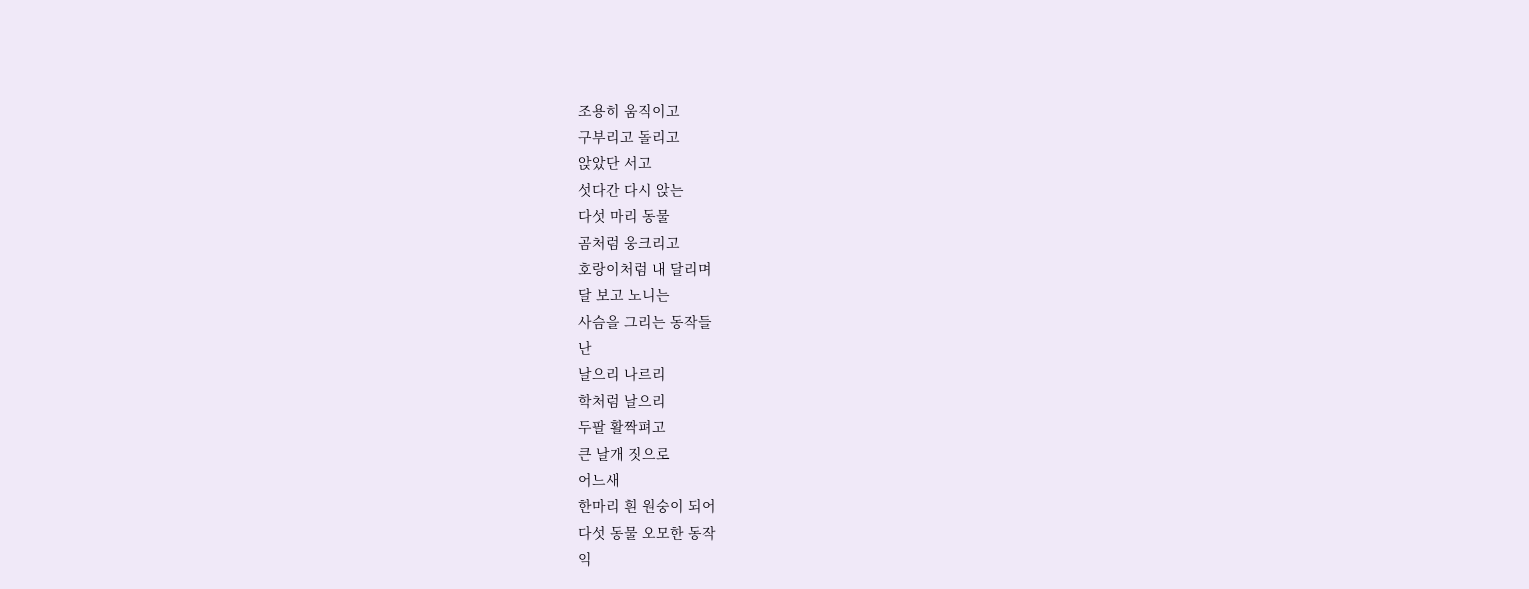조용히 움직이고
구부리고 돌리고
앉았단 서고
섯다간 다시 앉는
다섯 마리 동물
곰처럼 웅크리고
호랑이처럼 내 달리며
달 보고 노니는
사슴을 그리는 동작들
난
날으리 나르리
학처럼 날으리
두팔 활짝펴고
큰 날개 짓으로
어느새
한마리 흰 원숭이 되어
다섯 동물 오모한 동작
익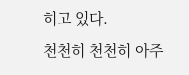히고 있다.
천천히 천천히 아주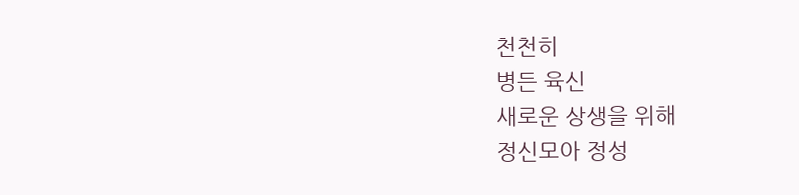천천히
병든 육신
새로운 상생을 위해
정신모아 정성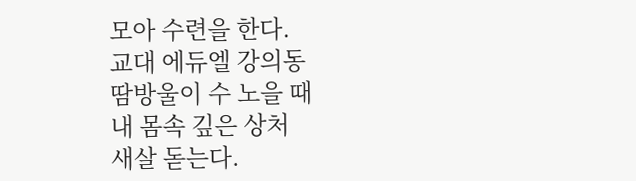모아 수련을 한다.
교대 에듀엘 강의동
땀방울이 수 노을 때
내 몸속 깊은 상처
새살 돋는다.